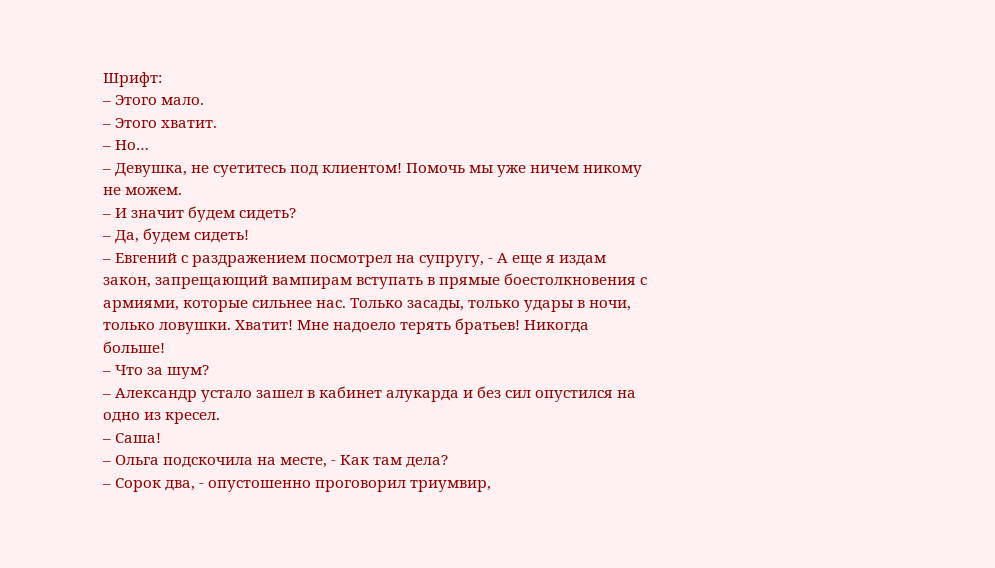Шрифт:
– Этого мало.
– Этого хватит.
– Но…
– Девушка, не суетитесь под клиентом! Помочь мы уже ничем никому не можем.
– И значит будем сидеть?
– Да, будем сидеть!
– Евгений с раздражением посмотрел на супругу, - А еще я издам закон, запрещающий вампирам вступать в прямые боестолкновения с армиями, которые сильнее нас. Только засады, только удары в ночи, только ловушки. Хватит! Мне надоело терять братьев! Никогда больше!
– Что за шум?
– Александр устало зашел в кабинет алукарда и без сил опустился на одно из кресел.
– Саша!
– Ольга подскочила на месте, - Как там дела?
– Сорок два, - опустошенно проговорил триумвир,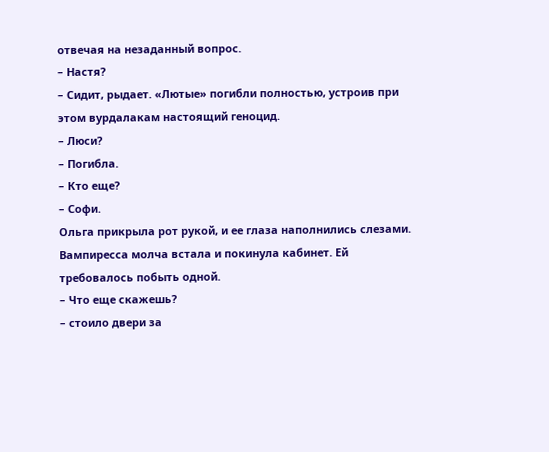отвечая на незаданный вопрос.
– Настя?
– Сидит, рыдает. «Лютые» погибли полностью, устроив при этом вурдалакам настоящий геноцид.
– Люси?
– Погибла.
– Кто еще?
– Софи.
Ольга прикрыла рот рукой, и ее глаза наполнились слезами. Вампиресса молча встала и покинула кабинет. Ей требовалось побыть одной.
– Что еще скажешь?
– стоило двери за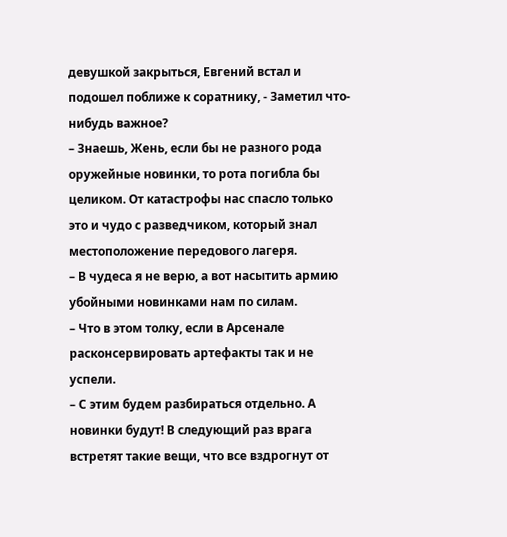девушкой закрыться, Евгений встал и подошел поближе к соратнику, - Заметил что-нибудь важное?
– Знаешь, Жень, если бы не разного рода оружейные новинки, то рота погибла бы целиком. От катастрофы нас спасло только это и чудо с разведчиком, который знал местоположение передового лагеря.
– В чудеса я не верю, а вот насытить армию убойными новинками нам по силам.
– Что в этом толку, если в Арсенале расконсервировать артефакты так и не успели.
– С этим будем разбираться отдельно. А новинки будут! В следующий раз врага встретят такие вещи, что все вздрогнут от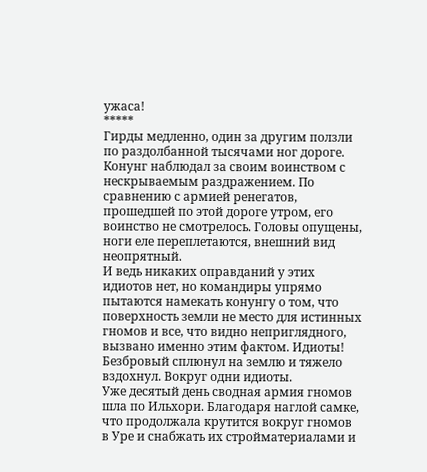ужаса!
*****
Гирды медленно, один за другим ползли по раздолбанной тысячами ног дороге. Конунг наблюдал за своим воинством с нескрываемым раздражением. По сравнению с армией ренегатов, прошедшей по этой дороге утром, его воинство не смотрелось. Головы опущены, ноги еле переплетаются, внешний вид неопрятный.
И ведь никаких оправданий у этих идиотов нет, но командиры упрямо пытаются намекать конунгу о том, что поверхность земли не место для истинных гномов и все, что видно неприглядного, вызвано именно этим фактом. Идиоты! Безбровый сплюнул на землю и тяжело вздохнул. Вокруг одни идиоты.
Уже десятый день сводная армия гномов шла по Ильхори. Благодаря наглой самке, что продолжала крутится вокруг гномов в Уре и снабжать их стройматериалами и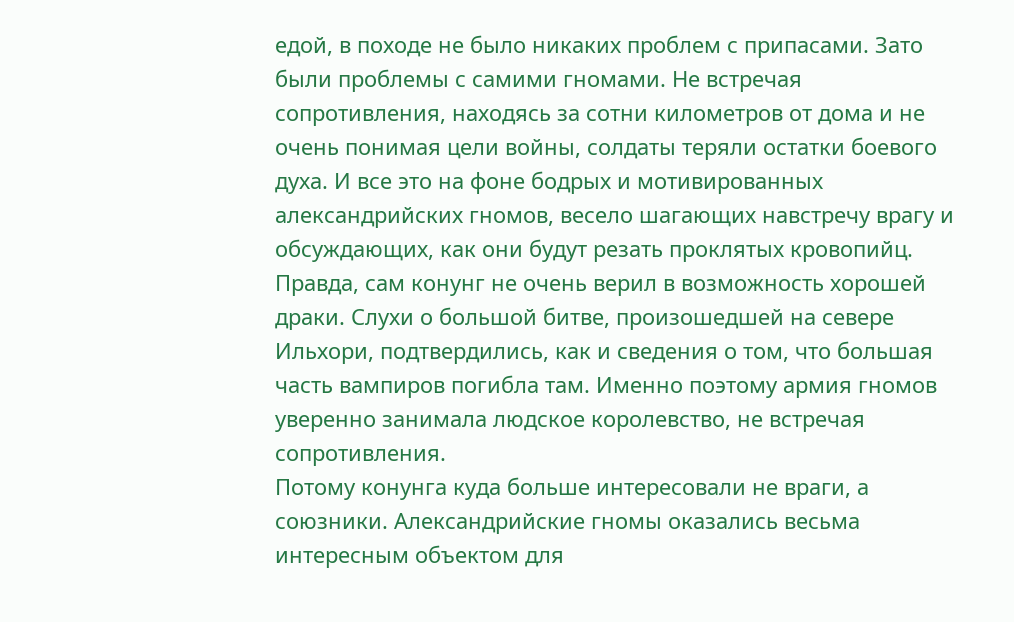едой, в походе не было никаких проблем с припасами. Зато были проблемы с самими гномами. Не встречая сопротивления, находясь за сотни километров от дома и не очень понимая цели войны, солдаты теряли остатки боевого духа. И все это на фоне бодрых и мотивированных александрийских гномов, весело шагающих навстречу врагу и обсуждающих, как они будут резать проклятых кровопийц.
Правда, сам конунг не очень верил в возможность хорошей драки. Слухи о большой битве, произошедшей на севере Ильхори, подтвердились, как и сведения о том, что большая часть вампиров погибла там. Именно поэтому армия гномов уверенно занимала людское королевство, не встречая сопротивления.
Потому конунга куда больше интересовали не враги, а союзники. Александрийские гномы оказались весьма интересным объектом для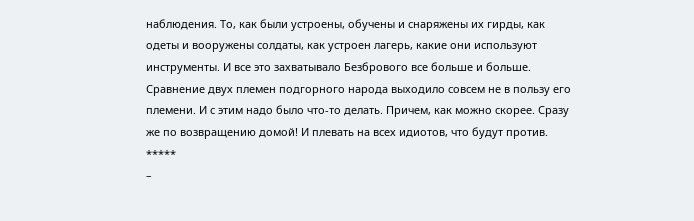наблюдения. То, как были устроены, обучены и снаряжены их гирды, как одеты и вооружены солдаты, как устроен лагерь, какие они используют инструменты. И все это захватывало Безбрового все больше и больше. Сравнение двух племен подгорного народа выходило совсем не в пользу его племени. И с этим надо было что-то делать. Причем, как можно скорее. Сразу же по возвращению домой! И плевать на всех идиотов, что будут против.
*****
–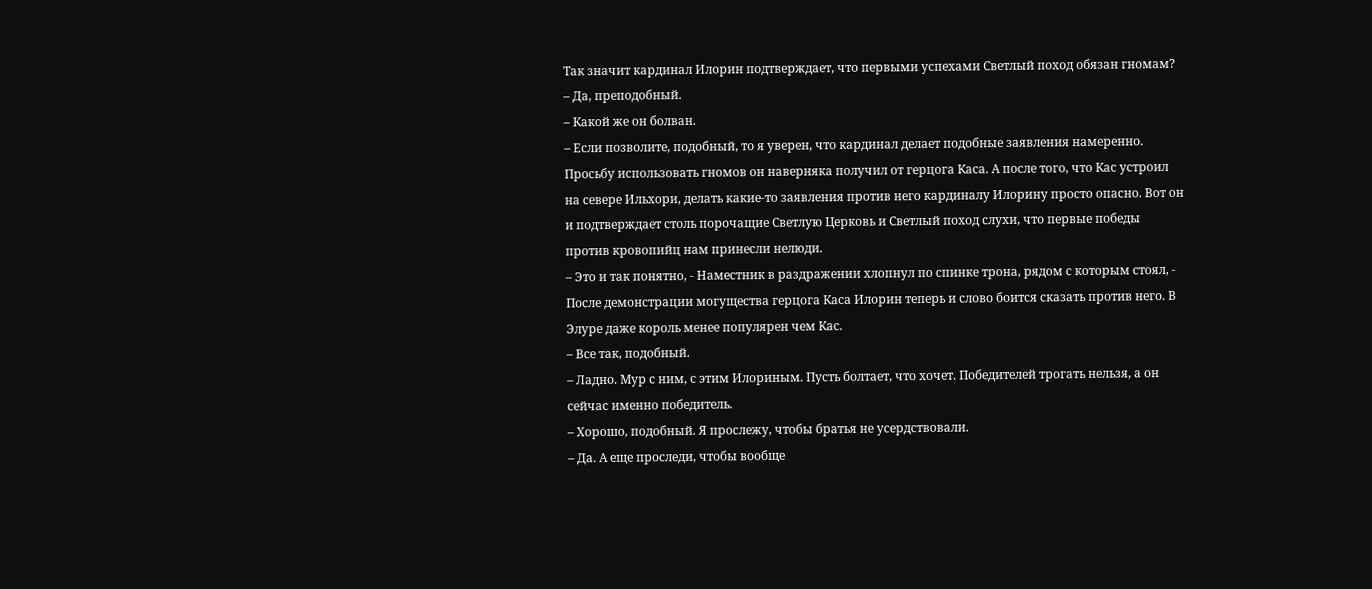Так значит кардинал Илорин подтверждает, что первыми успехами Светлый поход обязан гномам?
– Да, преподобный.
– Какой же он болван.
– Если позволите, подобный, то я уверен, что кардинал делает подобные заявления намеренно. Просьбу использовать гномов он наверняка получил от герцога Каса. А после того, что Кас устроил на севере Ильхори, делать какие-то заявления против него кардиналу Илорину просто опасно. Вот он и подтверждает столь порочащие Светлую Церковь и Светлый поход слухи, что первые победы против кровопийц нам принесли нелюди.
– Это и так понятно, - Наместник в раздражении хлопнул по спинке трона, рядом с которым стоял, - После демонстрации могущества герцога Каса Илорин теперь и слово боится сказать против него. В Элуре даже король менее популярен чем Кас.
– Все так, подобный.
– Ладно. Мур с ним, с этим Илориным. Пусть болтает, что хочет. Победителей трогать нельзя, а он сейчас именно победитель.
– Хорошо, подобный. Я прослежу, чтобы братья не усердствовали.
– Да. А еще проследи, чтобы вообще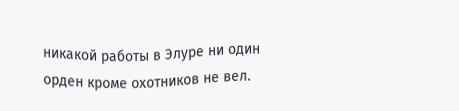никакой работы в Элуре ни один орден кроме охотников не вел.